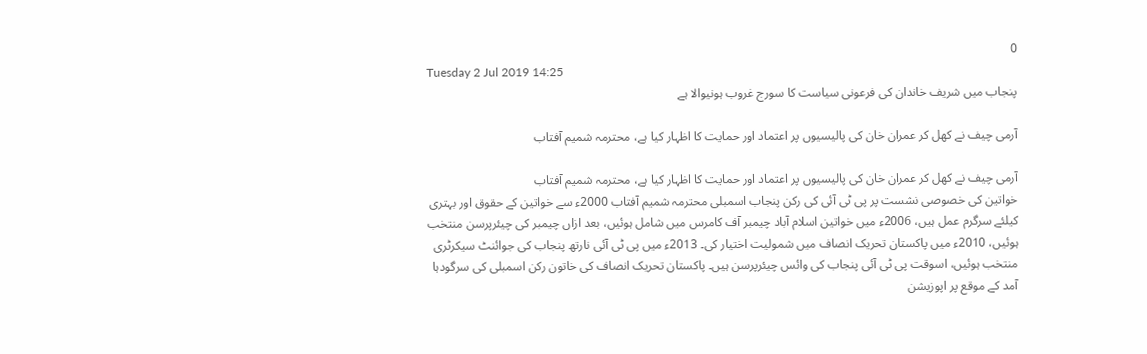0
Tuesday 2 Jul 2019 14:25
پنجاب میں شریف خاندان کی فرعونی سیاست کا سورج غروب ہونیوالا ہے

آرمی چیف نے کھل کر عمران خان کی پالیسیوں پر اعتماد اور حمایت کا اظہار کیا ہے، محترمہ شمیم آفتاب

آرمی چیف نے کھل کر عمران خان کی پالیسیوں پر اعتماد اور حمایت کا اظہار کیا ہے، محترمہ شمیم آفتاب
خواتین کی خصوصی نشست پر پی ٹی آئی کی رکن پنجاب اسمبلی محترمہ شمیم آفتاب 2000ء سے خواتین کے حقوق اور بہتری کیلئے سرگرم عمل ہیں، 2006ء میں خواتین اسلام آباد چیمبر آف کامرس میں شامل ہوئیں، بعد ازاں چیمبر کی چیئرپرسن منتخب ہوئیں، 2010ء میں پاکستان تحریک انصاف میں شمولیت اختیار کی۔ 2013ء میں پی ٹی آئی نارتھ پنجاب کی جوائنٹ سیکرٹری منتخب ہوئیں، اسوقت پی ٹی آئی پنجاب کی وائس چیئرپرسن ہیں۔ پاکستان تحریک انصاف کی خاتون رکن اسمبلی کی سرگودہا آمد کے موقع پر اپوزیشن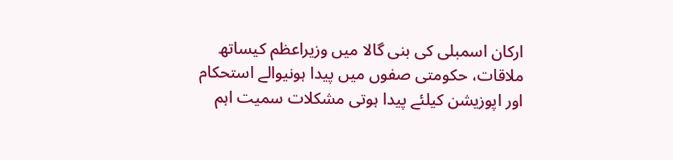ارکان اسمبلی کی بنی گالا میں وزیراعظم کیساتھ ملاقات، حکومتی صفوں میں پیدا ہونیوالے استحکام اور اپوزیشن کیلئے پیدا ہوتی مشکلات سمیت اہم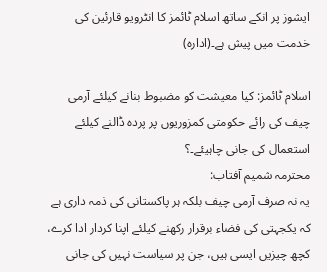ایشوز پر انکے ساتھ اسلام ٹائمز کا انٹرویو قارئین کی خدمت میں پیش ہے۔(ادارہ)

اسلام ٹائمز: کیا معیشت کو مضبوط بنانے کیلئے آرمی چیف کی رائے حکومتی کمزوریوں پر پردہ ڈالنے کیلئے استعمال کی جانی چاہیئے۔؟
محترمہ شمیم آفتاب:
یہ نہ صرف آرمی چیف بلکہ ہر پاکستانی کی ذمہ داری ہے کہ یکجہتی کی فضاء برقرار رکھنے کیلئے اپنا کردار ادا کرے، کچھ چیزیں ایسی ہیں، جن پر سیاست نہیں کی جانی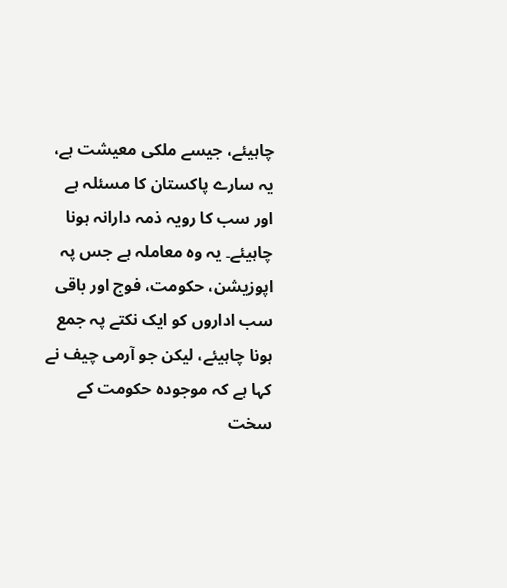چاہیئے، جیسے ملکی معیشت ہے، یہ سارے پاکستان کا مسئلہ ہے اور سب کا رویہ ذمہ دارانہ ہونا چاہیئے۔ یہ وہ معاملہ ہے جس پہ اپوزیشن، حکومت، فوج اور باقی سب اداروں کو ایک نکتے پہ جمع ہونا چاہیئے، لیکن جو آرمی چیف نے کہا ہے کہ موجودہ حکومت کے سخت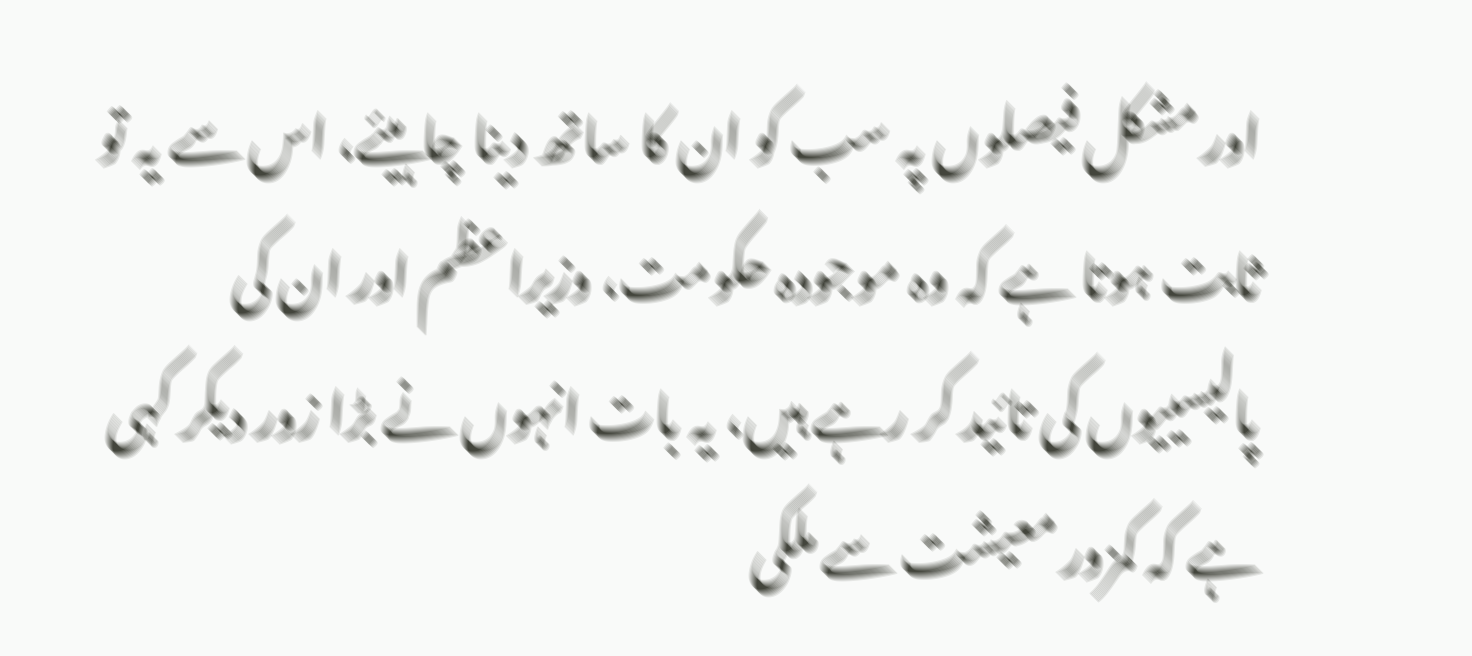اور مشکل فیصلوں پہ سب کو ان کا ساتھ دینا چاہیئے، اس سے یہ تو ثابت ہوتا ہے کہ وہ موجودہ حکومت، وزیراعظم اور ان کی پالیسییوں کی تائید کر رہے ہیں، یہ بات انہوں نے بڑا زور دیکر کہی ہے کہ کمزور معیشت سے ملکی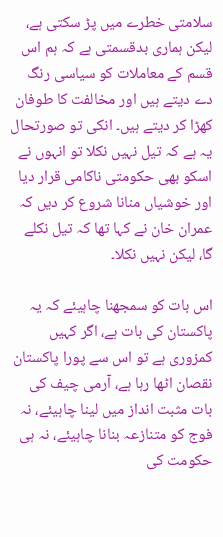سلامتی خطرے میں پڑ سکتی ہے، لیکن ہماری بدقسمتی ہے کہ ہم اس قسم کے معاملات کو سیاسی رنگ دے دیتے ہیں اور مخالفت کا طوفان کھڑا کر دیتے ہیں۔ انکی تو صورتحال یہ ہے کہ تیل نہیں نکلا تو انہوں نے اسکو بھی حکومتی ناکامی قرار دیا اور خوشیاں منانا شروع کر دیں کہ عمران خان نے کہا تھا کہ تیل نکلے گا، لیکن نہیں نکلا۔

اس بات کو سمجھنا چاہیئے کہ یہ پاکستان کی بات ہے، اگر کہیں کمزوری ہے تو اس سے پورا پاکستان نقصان اٹھا رہا ہے، آرمی چیف کی بات مثبت انداز میں لینا چاہیئے، نہ فوج کو متنازعہ بنانا چاہیئے، نہ ہی حکومت کی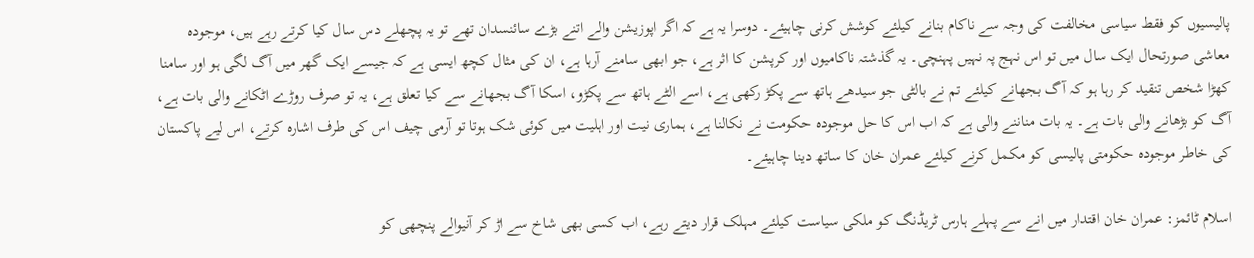پالیسیوں کو فقط سیاسی مخالفت کی وجہ سے ناکام بنانے کیلئے کوشش کرنی چاہیئے۔ دوسرا یہ ہے کہ اگر اپوزیشن والے اتنے بڑے سائنسدان تھے تو یہ پچھلے دس سال کیا کرتے رہے ہیں، موجودہ معاشی صورتحال ایک سال میں تو اس نہج پہ نہیں پہنچی۔ یہ گذشتہ ناکامیوں اور کرپشن کا اثر ہے، جو ابھی سامنے آرہا ہے، ان کی مثال کچھ ایسی ہے کہ جیسے ایک گھر میں آگ لگی ہو اور سامنا کھڑا شخص تنقید کر رہا ہو کہ آگ بجھانے کیلئے تم نے بالٹی جو سیدھے ہاتھ سے پکڑ رکھی ہے، اسے الٹے ہاتھ سے پکڑو، اسکا آگ بجھانے سے کیا تعلق ہے، یہ تو صرف روڑے اٹکانے والی بات ہے، آگ کو بڑھانے والی بات ہے۔ یہ بات مناننے والی ہے کہ اب اس کا حل موجودہ حکومت نے نکالنا ہے، ہماری نیت اور اہلیت میں کوئی شک ہوتا تو آرمی چیف اس کی طرف اشارہ کرتے، اس لیے پاکستان کی خاطر موجودہ حکومتی پالیسی کو مکمل کرنے کیلئے عمران خان کا ساتھ دینا چاہیئے۔

اسلام ٹائمز: عمران خان اقتدار میں انے سے پہلے ہارس ٹریڈنگ کو ملکی سیاست کیلئے مہلک قرار دیتے رہے، اب کسی بھی شاخ سے اڑ کر آنیوالے پنچھی کو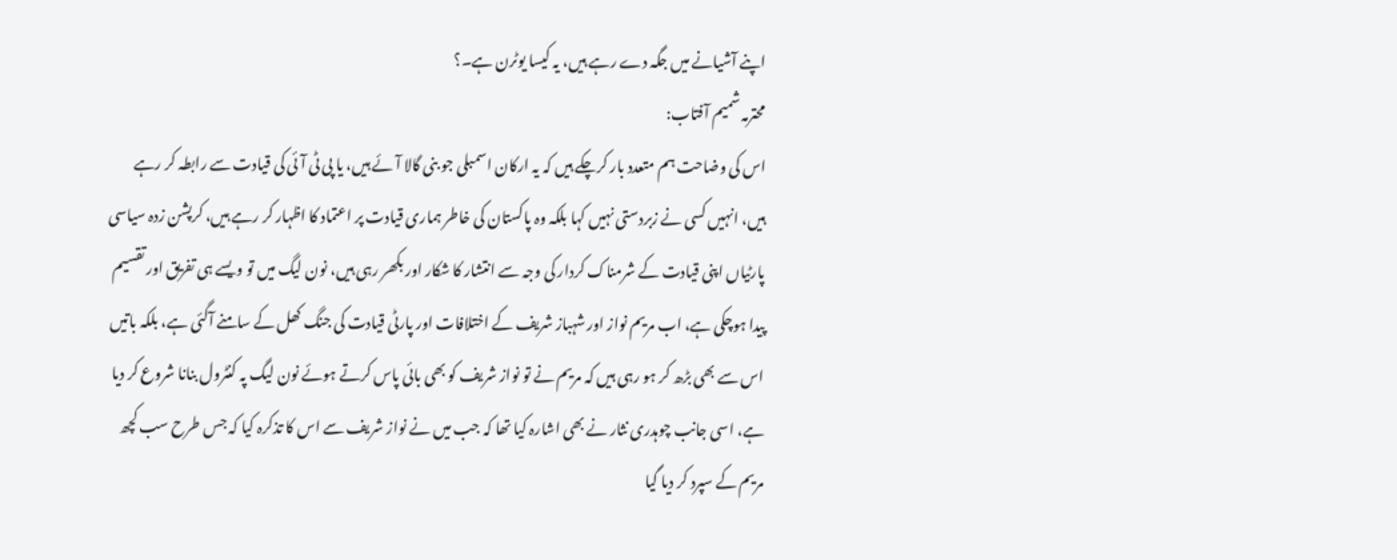اپنے آشیانے میں جگہ دے رہے ہیں، یہ کیسا یوٹرن ہے۔؟
محترمہ شمیم آفتاب:
اس کی وضاحت ہم متعدد بار کرچکے ہیں کہ یہ ارکان اسمبلی جو بنی گالا آئے ہیں، یا پی ٹی آئی کی قیادت سے رابطہ کر رہے ہیں، انہیں کسی نے زبردستی نہیں کہا بلکہ وہ پاکستان کی خاطر ہماری قیادت پر اعتماد کا اظہار کر رہے ہیں، کرپشن زدہ سیاسی پارٹیاں اپنی قیادت کے شرمناک کردار کی وجہ سے انتشار کا شکار اور بکھر رہی ہیں، نون لیگ میں تو ویسے ہی تفریق اور تقسیم پیدا ہوچکی ہے، اب مریم نواز اور شہباز شریف کے اختلافات اور پارٹی قیادت کی جنگ کھل کے سامنے آگئی ہے، بلکہ باتیں اس سے بھی بڑھ کر ہو رہی ہیں کہ مریم نے تو نواز شریف کو بھی بائی پاس کرتے ہوئے نون لیگ پہ کنٹرول بنانا شروع کر دیا ہے، اسی جانب چوہدری نثار نے بھی اشارہ کیا تھا کہ جب میں نے نواز شریف سے اس کا تذکرہ کیا کہ جس طرح سب کچھ مریم کے سپرد کر دیا گیا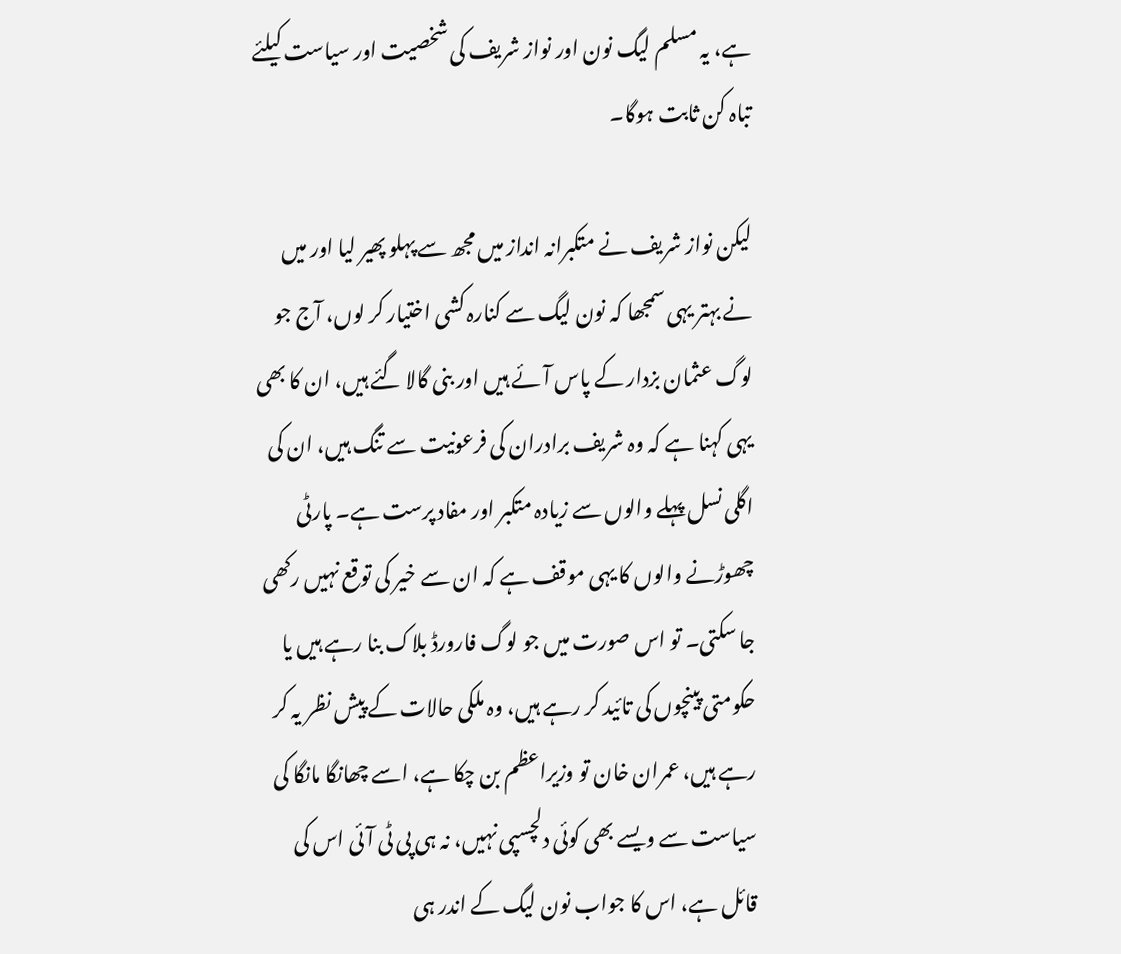ہے، یہ مسلم لیگ نون اور نواز شریف کی شخصیت اور سیاست کیلئے تباہ کن ثابت ہوگا۔

لیکن نواز شریف نے متکبرانہ انداز میں مجھ سے پہلو پھیر لیا اور میں نے بہتر یہی سمجھا کہ نون لیگ سے کنارہ کشی اختیار کر لوں، آج جو لوگ عثمان بزدار کے پاس آئے ہیں اور بنی گالا گئے ہیں، ان کا بھی یہی کہنا ہے کہ وہ شریف برادران کی فرعونیت سے تنگ ہیں، ان کی اگلی نسل پہلے والوں سے زیادہ متکبر اور مفاد پرست ہے۔ پارٹی چھوڑنے والوں کا یہی موقف ہے کہ ان سے خیر کی توقع نہیں رکھی جا سکتی۔ تو اس صورت میں جو لوگ فارورڈ بلاک بنا رہے ہیں یا حکومتی پینچوں کی تائید کر رہے ہیں، وہ ملکی حالات کے پیش نظر یہ کر رہے ہیں، عمران خان تو وزیراعظم بن چکا ہے، اسے چھانگا مانگا کی سیاست سے ویسے بھی کوئی دلچسپی نہیں، نہ ہی پی ٹی آئی اس کی قائل ہے، اس کا جواب نون لیگ کے اندر ہی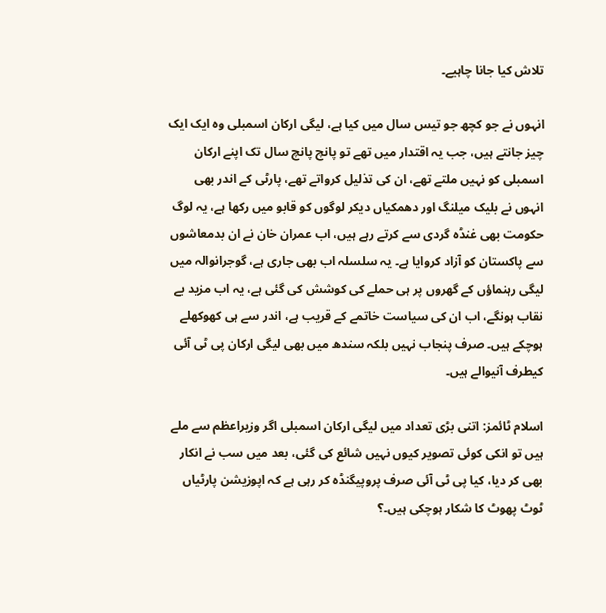تلاش کیا جانا چاہیے۔

انہوں نے جو کچھ جو تیس سال میں کیا ہے، لیگی ارکان اسمبلی وہ ایک ایک چیز جانتے ہیں، جب یہ اقتدار میں تھے تو پانچ پانچ سال تک اپنے ارکان اسمبلی کو نہیں ملتے تھے، ان کی تذلیل کرواتے تھے، پارٹی کے اندر بھی انہوں نے بلیک میلنگ اور دھمکیاں دیکر لوگوں کو قابو میں رکھا ہے، یہ لوگ حکومت بھی غنڈہ گردی سے کرتے رہے ہیں، اب عمران خان نے ان بدمعاشوں سے پاکستان کو آزاد کروایا ہے۔ یہ سلسلہ اب بھی جاری ہے، گوجرانوالہ میں لیگی رہنماؤں کے گھروں پر ہی حملے کی کوشش کی گئی ہے، یہ اب مزید بے نقاب ہونگے، اب ان کی سیاست خاتمے کے قریب ہے، اندر سے ہی کھوکھلے ہوچکے ہیں۔ صرف پنجاب نہیں بلکہ سندھ میں بھی لیگی ارکان پی ٹی آئی کیطرف آنیوالے ہیں۔

اسلام ٹائمز: اتنی بڑی تعداد میں لیگی ارکان اسمبلی اگر وزیراعظم سے ملے ہیں تو انکی کوئی تصویر کیوں نہیں شائع کی گئی، بعد میں سب نے انکار بھی کر دیا، کیا پی ٹی آئی صرف پروپیگنڈہ کر رہی ہے کہ اپوزیشن پارٹیاں ٹوٹ پھوٹ کا شکار ہوچکی ہیں۔؟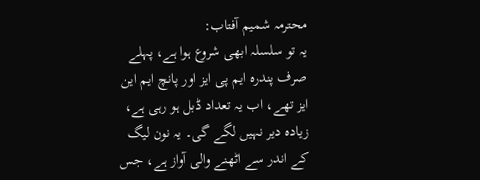محترمہ شمیم آفتاب:
یہ تو سلسلہ ابھی شروع ہوا ہے، پہلے صرف پندرہ ایم پی ایز اور پانچ ایم این ایز تھے، اب یہ تعداد ڈبل ہو رہی ہے، زیادہ دیر نہیں لگے گی۔ یہ نون لیگ کے اندر سے اٹھنے والی آواز ہے، جس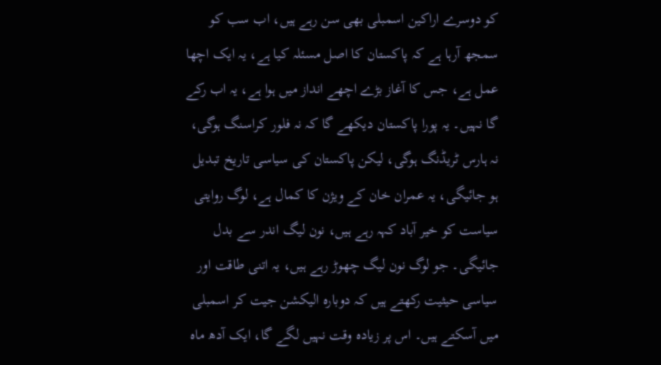کو دوسرے اراکین اسمبلی بھی سن رہے ہیں، اب سب کو سمجھ آرہا ہے کہ پاکستان کا اصل مسئلہ کیا ہے، یہ ایک اچھا عمل ہے، جس کا آغاز بڑے اچھے انداز میں ہوا ہے، یہ اب رکے گا نہیں۔ یہ پورا پاکستان دیکھے گا کہ نہ فلور کراسنگ ہوگی، نہ ہارس ٹریڈنگ ہوگی، لیکن پاکستان کی سیاسی تاریخ تبدیل ہو جائیگی، یہ عمران خان کے ویژن کا کمال ہے، لوگ روایتی سیاست کو خیر آباد کہہ رہے ہیں، نون لیگ اندر سے بدل جائیگی۔ جو لوگ نون لیگ چھوڑ رہے ہیں، یہ اتنی طاقت اور سیاسی حیثیت رکھتے ہیں کہ دوبارہ الیکشن جیت کر اسمبلی میں آسکتے ہیں۔ اس پر زیادہ وقت نہیں لگے گا، ایک آدھ ماہ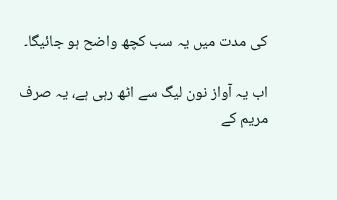کی مدت میں یہ سب کچھ واضح ہو جائیگا۔

اب یہ آواز نون لیگ سے اٹھ رہی ہے، یہ صرف مریم کے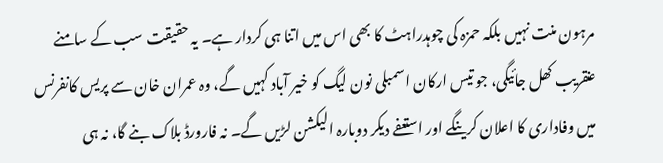مرہون منت نہیں بلکہ حمزہ کی چوہدراہٹ کا بھی اس میں اتنا ہی کردار ہے۔ یہ حقیقت سب کے سامنے عنقریب کھل جائیگی، جو تیس ارکان اسمبلی نون لیگ کو خیر آباد کہیں گے، وہ عمران خان سے پریس کانفرنس میں وفاداری کا اعلان کرینگے اور استعفے دیکر دوبارہ الیکشن لڑیں گے۔ نہ فارورڈ بلاک بنے گا، نہ ہی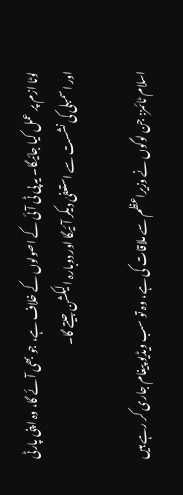لوٹا ازم پر عمل کیا جائیگا۔ یہ پی ٹی آئی کے اصولوں کے خلاف ہے، جو بھی آئے گا، وہ اپنی پارٹی اور اسمبلی کی نشست سے استعفیٰ دیکر آئیگا اور دوبارہ الیکشن جیتے گا۔

اسلام ٹائمز: جن لوگوں نے وزیراعظم سے ملاقات کی ہے، وہ تو سب ویڈیو پیغام جاری کر رہے ہیں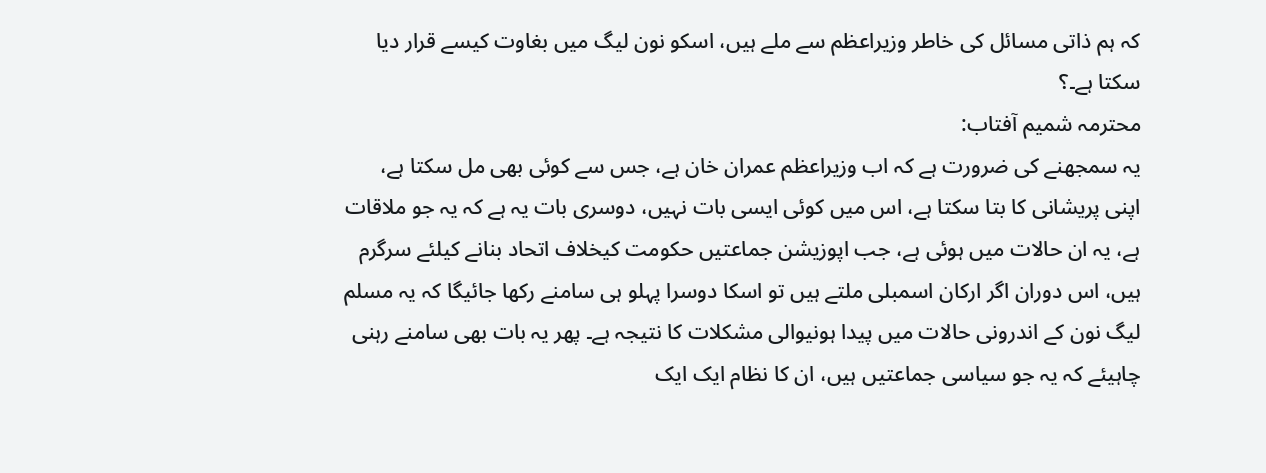کہ ہم ذاتی مسائل کی خاطر وزیراعظم سے ملے ہیں، اسکو نون لیگ میں بغاوت کیسے قرار دیا سکتا ہے۔؟
محترمہ شمیم آفتاب:
یہ سمجھنے کی ضرورت ہے کہ اب وزیراعظم عمران خان ہے، جس سے کوئی بھی مل سکتا ہے، اپنی پریشانی کا بتا سکتا ہے، اس میں کوئی ایسی بات نہیں، دوسری بات یہ ہے کہ یہ جو ملاقات ہے، یہ ان حالات میں ہوئی ہے، جب اپوزیشن جماعتیں حکومت کیخلاف اتحاد بنانے کیلئے سرگرم ہیں، اس دوران اگر ارکان اسمبلی ملتے ہیں تو اسکا دوسرا پہلو ہی سامنے رکھا جائیگا کہ یہ مسلم لیگ نون کے اندرونی حالات میں پیدا ہونیوالی مشکلات کا نتیجہ ہے۔ پھر یہ بات بھی سامنے رہنی چاہیئے کہ یہ جو سیاسی جماعتیں ہیں، ان کا نظام ایک ایک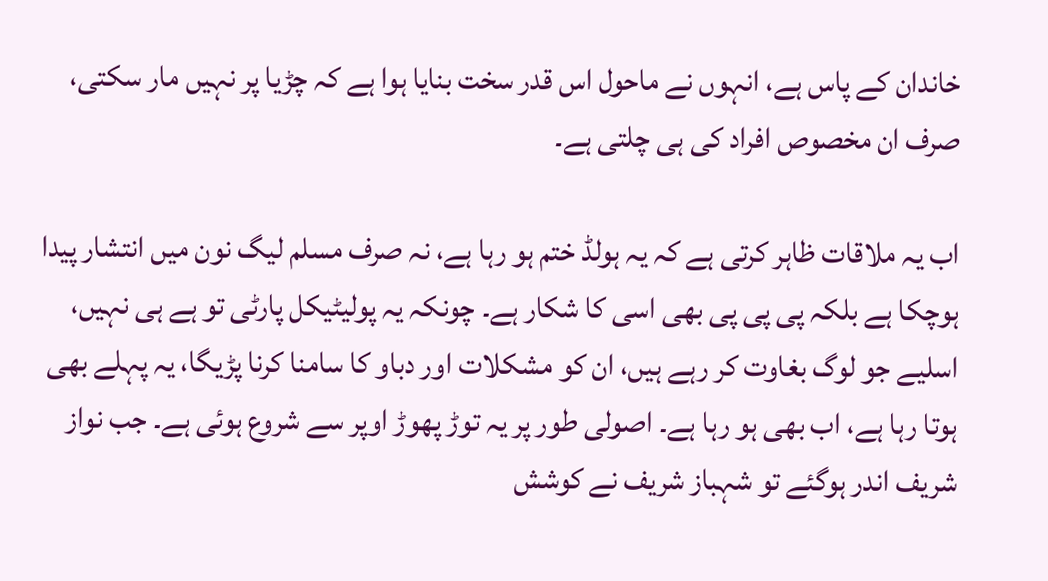خاندان کے پاس ہے، انہوں نے ماحول اس قدر سخت بنایا ہوا ہے کہ چڑیا پر نہیں مار سکتی، صرف ان مخصوص افراد کی ہی چلتی ہے۔

اب یہ ملاقات ظاہر کرتی ہے کہ یہ ہولڈ ختم ہو رہا ہے، نہ صرف مسلم لیگ نون میں انتشار پیدا ہوچکا ہے بلکہ پی پی پی بھی اسی کا شکار ہے۔ چونکہ یہ پولیٹیکل پارٹی تو ہے ہی نہیں، اسلیے جو لوگ بغاوت کر رہے ہیں، ان کو مشکلات اور دباو کا سامنا کرنا پڑیگا، یہ پہلے بھی ہوتا رہا ہے، اب بھی ہو رہا ہے۔ اصولی طور پر یہ توڑ پھوڑ اوپر سے شروع ہوئی ہے۔ جب نواز شریف اندر ہوگئے تو شہباز شریف نے کوشش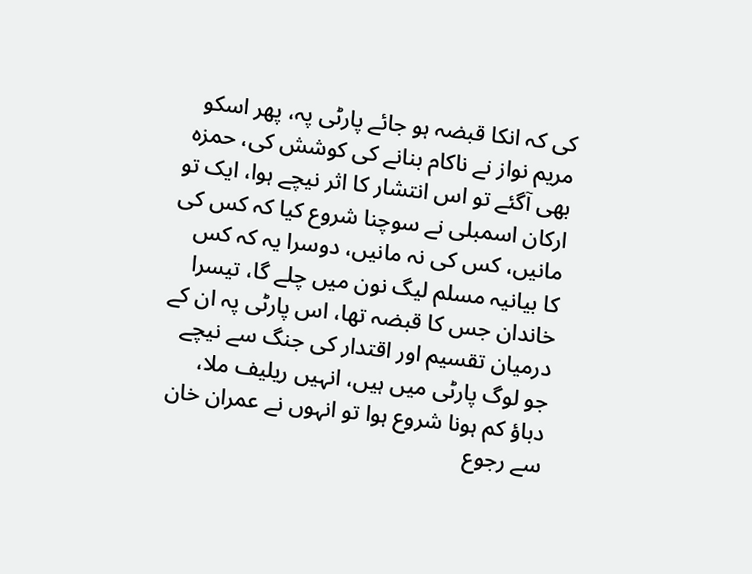کی کہ انکا قبضہ ہو جائے پارٹی پہ، پھر اسکو مریم نواز نے ناکام بنانے کی کوشش کی، حمزہ بھی آگئے تو اس انتشار کا اثر نیچے ہوا، ایک تو ارکان اسمبلی نے سوچنا شروع کیا کہ کس کی مانیں، کس کی نہ مانیں، دوسرا یہ کہ کس کا بیانیہ مسلم لیگ نون میں چلے گا، تیسرا خاندان جس کا قبضہ تھا، اس پارٹی پہ ان کے درمیان تقسیم اور اقتدار کی جنگ سے نیچے جو لوگ پارٹی میں ہیں، انہیں ریلیف ملا، دباؤ کم ہونا شروع ہوا تو انہوں نے عمران خان سے رجوع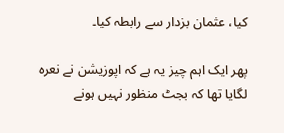کیا، عثمان بزدار سے رابطہ کیا۔

پھر ایک اہم چیز یہ ہے کہ اپوزیشن نے نعرہ لگایا تھا کہ بجٹ منظور نہیں ہونے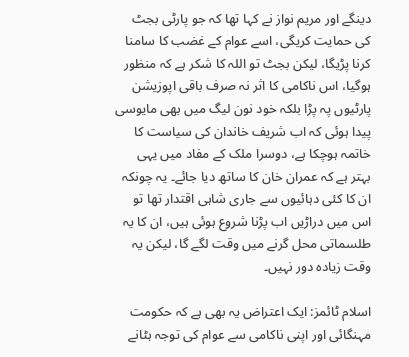دینگے اور مریم نواز نے کہا تھا کہ جو پارٹی بجٹ کی حمایت کریگی، اسے عوام کے غضب کا سامنا کرنا پڑیگا، لیکن بجٹ تو اللہ کا شکر ہے کہ منظور ہوگیا، اس ناکامی کا اثر نہ صرف باقی اپوزیشن پارٹیوں پہ پڑا بلکہ خود نون لیگ میں بھی مایوسی پیدا ہوئی کہ اب شریف خاندان کی سیاست کا خاتمہ ہوچکا ہے، دوسرا ملک کے مفاد میں یہی بہتر ہے کہ عمران خان کا ساتھ دیا جائے۔ یہ چونکہ ان کا کئی دہائیوں سے جاری شاہی اقتدار تھا تو اس میں دراڑیں اب پڑنا شروع ہوئی ہیں، ان کا یہ طلسماتی محل گرنے میں وقت لگے گا، لیکن یہ وقت زیادہ دور نہیں۔

اسلام ٹائمز: ایک اعتراض یہ بھی ہے کہ حکومت مہنگائی اور اپنی ناکامی سے عوام کی توجہ ہٹانے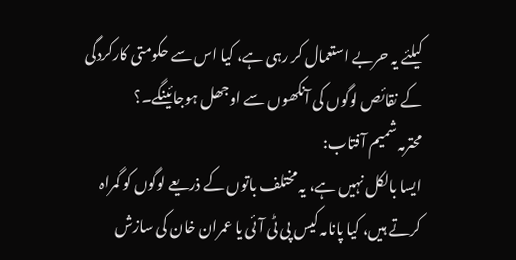کیلئے یہ حربے استعمال کر رہی ہے، کیا اس سے حکومتی کارکردگی کے نقائص لوگوں کی آنکھوں سے اوجھل ہوجائینگے۔؟
محترمہ شمیم آفتاب:
ایسا بالکل نہیں ہے، یہ مختلف باتوں کے ذریعے لوگوں کو گمراہ کرتے ہیں، کیا پانامہ کیس پی ٹی آئی یا عمران خان کی سازش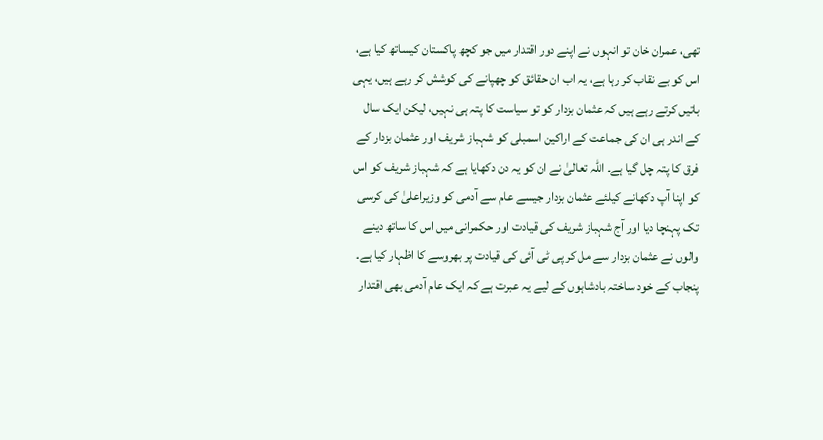تھی، عمران خان تو انہوں نے اپنے دور اقتدار میں جو کچھ پاکستان کیساتھ کیا ہے، اس کو بے نقاب کر رہا ہے، یہ اب ان حقائق کو چھپانے کی کوشش کر رہے ہیں، یہی باتیں کرتے رہے ہیں کہ عثمان بزدار کو تو سیاست کا پتہ ہی نہیں، لیکن ایک سال کے اندر ہی ان کی جماعت کے اراکین اسمبلی کو شہباز شریف اور عثمان بزدار کے فرق کا پتہ چل گیا ہے۔ اللہ تعالیٰ نے ان کو یہ دن دکھایا ہے کہ شہباز شریف کو اس کو اپنا آپ دکھانے کیلئے عثمان بزدار جیسے عام سے آدمی کو وزیراعلیٰ کی کرسی تک پہنچا دیا اور آج شہباز شریف کی قیادت اور حکمرانی میں اس کا ساتھ دینے والوں نے عثمان بزدار سے مل کر پی ٹی آئی کی قیادت پر بھروسے کا اظہار کیا ہے۔ پنجاب کے خود ساختہ بادشاہوں کے لیے یہ عبرت ہے کہ ایک عام آدمی بھی اقتدار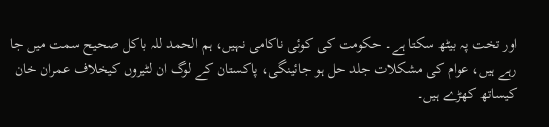اور تخت پہ بیٹھ سکتا ہے۔ حکومت کی کوئی ناکامی نہیں، ہم الحمد للہ باکل صحیح سمت میں جا رہے ہیں، عوام کی مشکلات جلد حل ہو جائینگی، پاکستان کے لوگ ان لٹیروں کیخلاف عمران خان کیساتھ کھڑے ہیں۔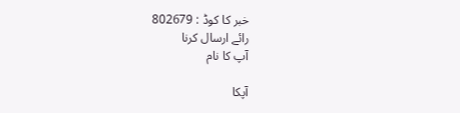خبر کا کوڈ : 802679
رائے ارسال کرنا
آپ کا نام

آپکا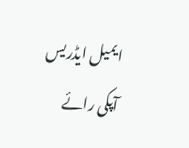ایمیل ایڈریس
آپکی رائے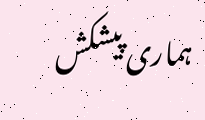ہماری پیشکش